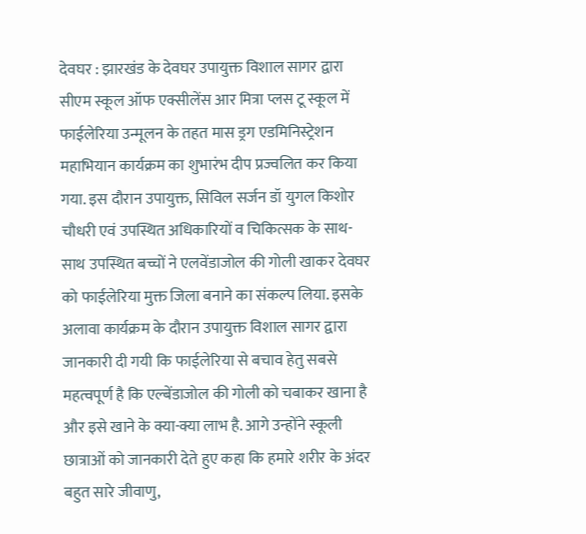देवघर : झारखंड के देवघर उपायुक्त विशाल सागर द्वारा सीएम स्कूल ऑफ एक्सीलेंस आर मित्रा प्लस टू स्कूल में फाईलेरिया उन्मूलन के तहत मास ड्रग एडमिनिस्ट्रेशन महाभियान कार्यक्रम का शुभारंभ दीप प्रज्वलित कर किया गया. इस दौरान उपायुक्त, सिविल सर्जन डॉ युगल किशोर चौधरी एवं उपस्थित अधिकारियों व चिकित्सक के साथ-साथ उपस्थित बच्चों ने एलवेंडाजोल की गोली खाकर देवघर को फाईलेरिया मुक्त जिला बनाने का संकल्प लिया. इसके अलावा कार्यक्रम के दौरान उपायुक्त विशाल सागर द्वारा जानकारी दी गयी कि फाईलेरिया से बचाव हेतु सबसे महत्वपूर्ण है कि एल्बेंडाजोल की गोली को चबाकर खाना है और इसे खाने के क्या-क्या लाभ है. आगे उन्होंने स्कूली छात्राओं को जानकारी देते हुए कहा कि हमारे शरीर के अंदर बहुत सारे जीवाणु,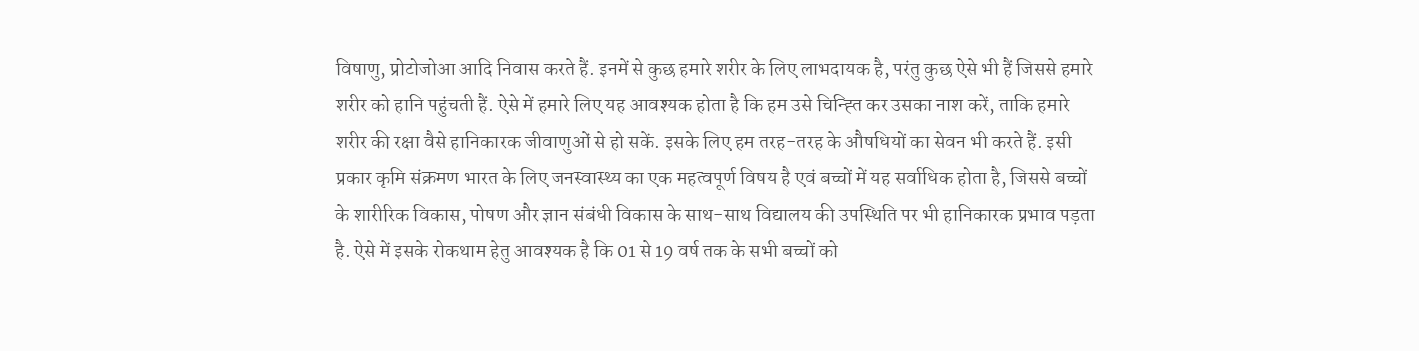विषाणु, प्रोटोजोआ आदि निवास करते हैं. इनमें से कुछ हमारे शरीर के लिए लाभदायक है, परंतु कुछ ऐसे भी हैं जिससे हमारे शरीर को हानि पहुंचती हैं. ऐसे में हमारे लिए यह आवश्यक होता है कि हम उसे चिन्ह्ति कर उसका नाश करें, ताकि हमारे शरीर की रक्षा वैसे हानिकारक जीवाणुओं से हो सकें. इसके लिए हम तरह-तरह के औषधियों का सेवन भी करते हैं. इसी प्रकार कृमि संक्रमण भारत के लिए जनस्वास्थ्य का एक महत्वपूर्ण विषय है एवं बच्चों में यह सर्वाधिक होता है, जिससे बच्चों के शारीरिक विकास, पोषण और ज्ञान संबंधी विकास के साथ-साथ विद्यालय की उपस्थिति पर भी हानिकारक प्रभाव पड़ता है. ऐसे में इसके रोकथाम हेतु आवश्यक है कि 01 से 19 वर्ष तक के सभी बच्चों को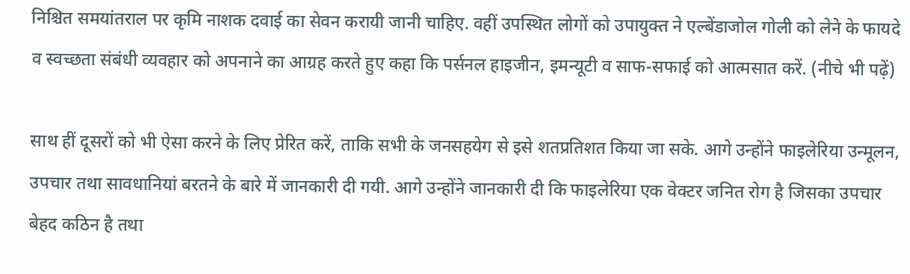निश्चित समयांतराल पर कृमि नाशक दवाई का सेवन करायी जानी चाहिए. वहीं उपस्थित लोगों को उपायुक्त ने एल्बेंडाजोल गोली को लेने के फायदे व स्वच्छता संबंधी व्यवहार को अपनाने का आग्रह करते हुए कहा कि पर्सनल हाइजीन, इमन्यूटी व साफ-सफाई को आत्मसात करें. (नीचे भी पढ़ें)

साथ हीं दूसरों को भी ऐसा करने के लिए प्रेरित करें, ताकि सभी के जनसहयेग से इसे शतप्रतिशत किया जा सके. आगे उन्होंने फाइलेरिया उन्मूलन, उपचार तथा सावधानियां बरतने के बारे में जानकारी दी गयी. आगे उन्होंने जानकारी दी कि फाइलेरिया एक वेक्टर जनित रोग है जिसका उपचार बेहद कठिन है तथा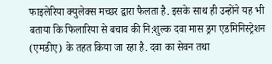फाइलेरिया क्युलेक्स मच्छर द्वारा फैलता है. इसके साथ ही उन्होंने यह भी बताया कि फिलारिया से बचाव की नि:शुल्क दवा मास ड्रग एडमिनिस्ट्रेशन (एमडीए) के तहत किया जा रहा है. दवा का सेवन तथा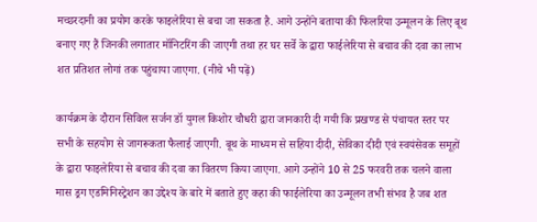मच्छरदानी का प्रयोग करके फाइलेरिया से बचा जा सकता है. आगे उन्होंने बताया की फिलरिया उन्मूलन के लिए बूथ बनाए गए हैं जिनकी लगातार मॉनिटरिंग की जाएगी तथा हर घर सर्वे के द्वारा फाईलेरिया से बचाव की दवा का लाभ शत प्रतिशत लोगां तक पहुंचाया जाएगा. (नीचे भी पढ़ें)

कार्यक्रम के दौरान सिविल सर्जन डॉ युगल किशोर चौधरी द्वारा जानकारी दी गयी कि प्रखण्ड से पंचायत स्तर पर सभी के सहयोग से जागरूकता फैलाई जाएगी. बूथ के माध्यम से सहिया दीदी, सेविका दीदी एवं स्वयंसेवक समूहों के द्वारा फाइलेरिया से बचाव की दवा का वितरण किया जाएगा. आगे उन्होंने 10 से 25 फरवरी तक चलने वाला मास ड्रग एडमिनिस्ट्रेशन का उद्देश्य के बारे में बताते हुए कहा की फाईलेरिया का उन्मूलन तभी संभव है जब शत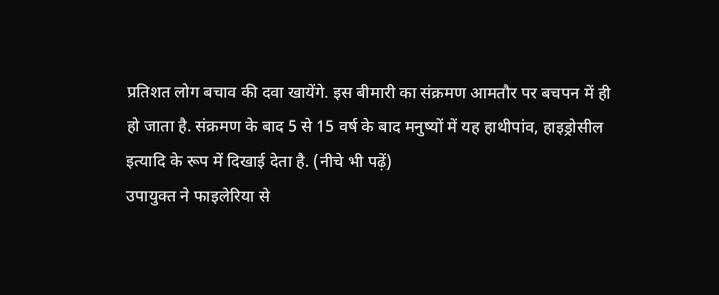प्रतिशत लोग बचाव की दवा खायेंगे. इस बीमारी का संक्रमण आमतौर पर बचपन में ही हो जाता है. संक्रमण के बाद 5 से 15 वर्ष के बाद मनुष्यों में यह हाथीपांव, हाइड्रोसील इत्यादि के रूप में दिखाई देता है. (नीचे भी पढ़ें)
उपायुक्त ने फाइलेरिया से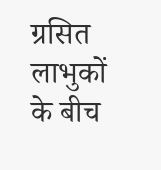ग्रसित लाभुकों के बीच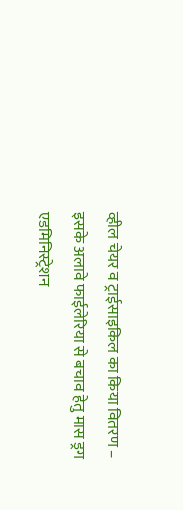व्हील चेयर व ट्राईसाइकिल का किया वितरण – इसके अलावे फाईलेरिया से बचाव हेतु मास ड्रग एडमिनिस्ट्रेशन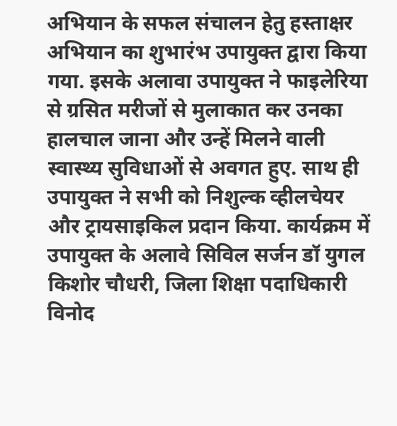अभियान के सफल संचालन हेतु हस्ताक्षर अभियान का शुभारंभ उपायुक्त द्वारा किया गया. इसके अलावा उपायुक्त ने फाइलेरिया से ग्रसित मरीजों से मुलाकात कर उनका हालचाल जाना और उन्हें मिलने वाली स्वास्थ्य सुविधाओं से अवगत हुए. साथ ही उपायुक्त ने सभी को निशुल्क व्हीलचेयर और ट्रायसाइकिल प्रदान किया. कार्यक्रम में उपायुक्त के अलावे सिविल सर्जन डॉ युगल किशोर चौधरी, जिला शिक्षा पदाधिकारी विनोद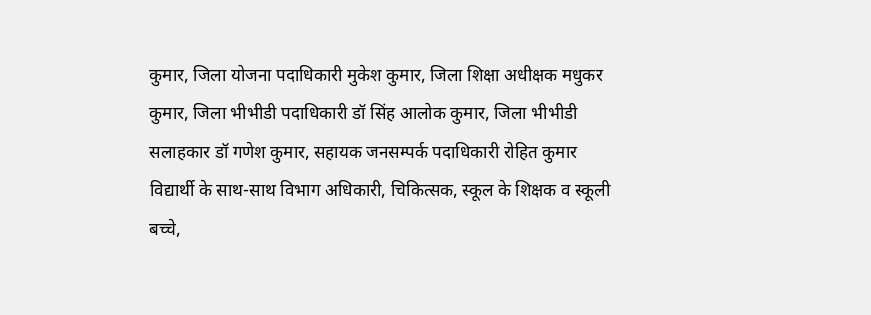कुमार, जिला योजना पदाधिकारी मुकेश कुमार, जिला शिक्षा अधीक्षक मधुकर कुमार, जिला भीभीडी पदाधिकारी डॉ सिंह आलोक कुमार, जिला भीभीडी सलाहकार डॉ गणेश कुमार, सहायक जनसम्पर्क पदाधिकारी रोहित कुमार विद्यार्थी के साथ-साथ विभाग अधिकारी, चिकित्सक, स्कूल के शिक्षक व स्कूली बच्चे,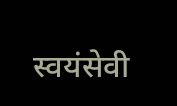स्वयंसेवी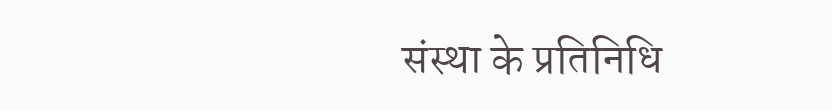संस्था के प्रतिनिधि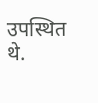उपस्थित थे.